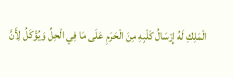الْمَلِكِ لَهُ إِرْسَالُ كَلْبِهِ مِنَ الْحَرَمِ عَلَى مَا فِي الْحِلِّ وَيُؤْكَلُ لِأَنَّ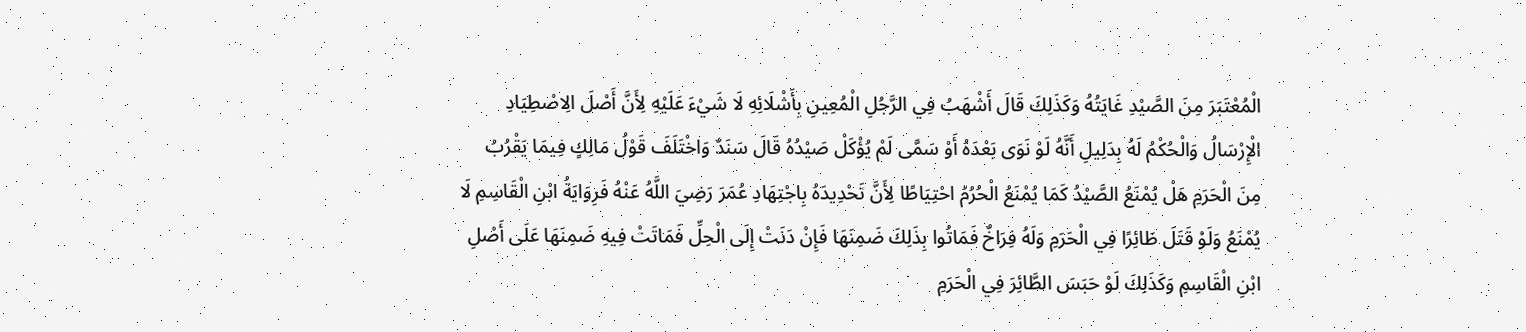الْمُعْتَبَرَ مِنَ الصَّيْدِ غَايَتُهُ وَكَذَلِكَ قَالَ أَشْهَبُ فِي الرَّجُلِ الْمُعِينِ بِأَشْلَائِهِ لَا شَيْءَ عَلَيْهِ لِأَنَّ أَصْلَ الِاصْطِيَادِ الْإِرْسَالُ وَالْحُكْمُ لَهُ بِدَلِيلِ أَنَّهُ لَوْ نَوَى بَعْدَهُ أَوْ سَمَّى لَمْ يُؤْكَلْ صَيْدُهُ قَالَ سَنَدٌ وَاخْتَلَفَ قَوْلُ مَالِكٍ فِيمَا يَقْرُبُ مِنَ الْحَرَمِ هَلْ يُمْنَعُ الصَّيْدُ كَمَا يُمْنَعُ الْحُرُمُ احْتِيَاطًا لِأَنَّ تَحْدِيدَهُ بِاجْتِهَادِ عُمَرَ رَضِيَ اللَّهُ عَنْهُ فَرِوَايَةُ ابْنِ الْقَاسِمِ لَا يُمْنَعُ وَلَوْ قَتَلَ طَائِرًا فِي الْحَرَمِ وَلَهُ فِرَاخٌ فَمَاتُوا بِذَلِكَ ضَمِنَهَا فَإِنْ دَنَتْ إِلَى الْحِلِّ فَمَاتَتْ فِيهِ ضَمِنَهَا عَلَى أَصْلِ ابْنِ الْقَاسِمِ وَكَذَلِكَ لَوْ حَبَسَ الطَّائِرَ فِي الْحَرَمِ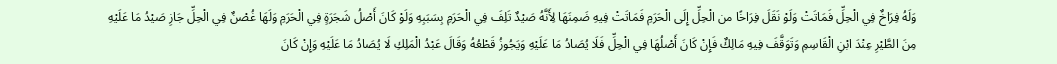وَلَهُ فِرَاخٌ فِي الْحِلِّ فَمَاتَتْ وَلَوْ نَقَلَ فِرَاخًا من الْحِلِّ إِلَى الْحَرَمِ فَمَاتَتْ فِيهِ ضَمِنَهَا لِأَنَّهُ صَيْدٌ تَلِفَ فِي الْحَرَمِ بِسَبَبِهِ وَلَوْ كَانَ أَصْلُ شَجَرَةٍ فِي الْحَرَمِ وَلَهَا غُصْنٌ فِي الْحِلِّ جَازِ صَيْدُ مَا عَلَيْهِ مِنَ الطَّيْرِ عِنْدَ ابْنِ الْقَاسِمِ وَتَوَقَّفَ فِيهِ مَالِكٌ فَإِنْ كَانَ أَصْلُهَا فِي الْحِلِّ فَلَا يُصَادُ مَا عَلَيْهِ وَيَجُوزُ قَطْعُهُ وَقَالَ عَبْدُ الْمَلِكِ لَا يُصَادُ مَا عَلَيْهِ وَإِنْ كَانَ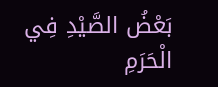بَعْضُ الصَّيْدِ فِي الْحَرَمِ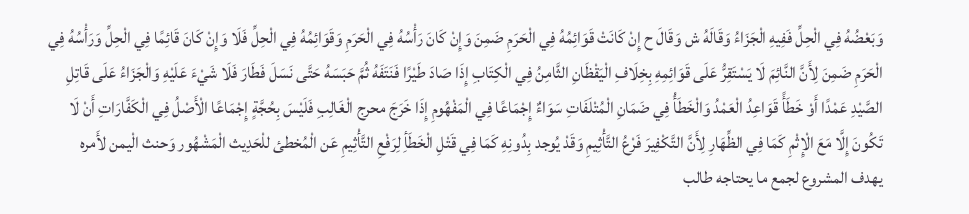وَبَعْضُهُ فِي الْحِلِّ فَفِيهِ الْجَزَاءُ وَقَالَهُ ش وَقَالَ ح إِنْ كَانَتْ قَوَائِمُهُ فِي الْحَرَمِ ضَمِنَ وَإِنْ كَانَ رَأْسُهُ فِي الْحَرَمِ وَقَوَائِمُهُ فِي الْحِلِّ فَلَا وَإِنْ كَانَ قَائِمًا فِي الْحِلِّ وَرَأْسُهُ فِي الْحَرَمِ ضَمِنَ لِأَنَّ النَّائِمَ لَا يَسْتَقِرُّ عَلَى قَوَائِمِهِ بِخِلَافِ الْيَقْظَانِ الثَّامِنُ فِي الْكِتَابِ إِذَا صَادَ طَيْرًا فَنَتَفَهُ ثُمَّ حَبَسَهُ حَتَّى نَسَلَ فَطَارَ فَلَا شَيْءَ عَلَيْهِ وَالْجَزَاءُ عَلَى قَاتِلِ الصَّيْدِ عَمْدًا أَوْ خَطَأً قَوَاعِدُ الْعَمْدُ وَالْخَطَأُ فِي ضَمَانِ الْمُتْلَفَاتِ سَوَاءٌ إِجْمَاعًا فِي الْمَفْهُومِ إِذَا خَرَجَ محرج الْغَالِبِ فَلَيْسَ بِحُجَّةٍ إِجْمَاعًا الْأَصْلُ فِي الْكَفَّارَاتِ أَنْ لَا تَكُونَ إِلَّا مَعَ الْإِثْمِ كَمَا فِي الظِّهَارِ لِأَنَّ التَّكْفِيرَ فَرْعُ التَّأْثِيمِ وَقَدْ يُوجد بِدُونِهِ كَمَا فِي قَتْلِ الْخَطَأِ لِرَفْعِ التَّأْثِيمِ عَن الْمُخطئ للْحَدِيث الْمَشْهُور وَحنث الْيمن لأَمره
يهدف المشروع لجمع ما يحتاجه طالب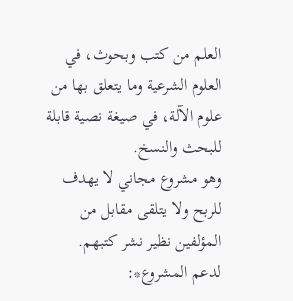العلم من كتب وبحوث، في العلوم الشرعية وما يتعلق بها من علوم الآلة، في صيغة نصية قابلة للبحث والنسخ.
وهو مشروع مجاني لا يهدف للربح ولا يتلقى مقابل من المؤلفين نظير نشر كتبهم.
لدعم المشروع*: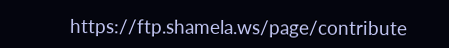https://ftp.shamela.ws/page/contribute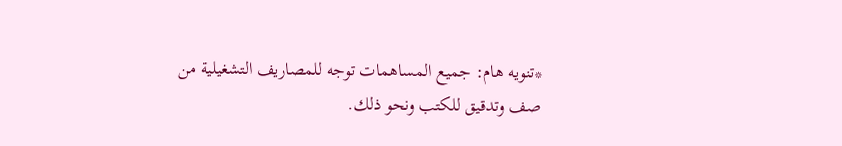*تنويه هام: جميع المساهمات توجه للمصاريف التشغيلية من صف وتدقيق للكتب ونحو ذلك.